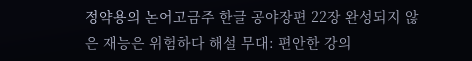정약용의 논어고금주 한글 공야장편 22장 완성되지 않은 재능은 위험하다 해설 무대: 편안한 강의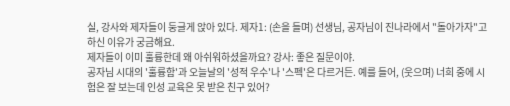실, 강사와 제자들이 둥글게 앉아 있다. 제자1: (손을 들며) 선생님, 공자님이 진나라에서 "돌아가자"고 하신 이유가 궁금해요.
제자들이 이미 훌륭한데 왜 아쉬워하셨을까요? 강사: 좋은 질문이야.
공자님 시대의 '훌륭함'과 오늘날의 '성적 우수'나 '스펙'은 다르거든. 예를 들어, (웃으며) 너희 중에 시험은 잘 보는데 인성 교육은 못 받은 친구 있어?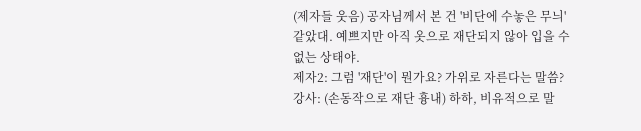(제자들 웃음) 공자님께서 본 건 '비단에 수놓은 무늬' 같았대. 예쁘지만 아직 옷으로 재단되지 않아 입을 수 없는 상태야.
제자2: 그럼 '재단'이 뭔가요? 가위로 자른다는 말씀?
강사: (손동작으로 재단 흉내) 하하, 비유적으로 말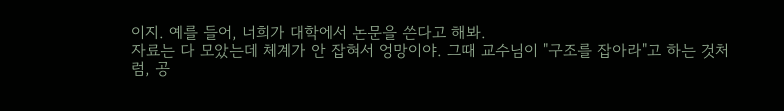이지. 예를 들어, 너희가 대학에서 논문을 쓴다고 해봐.
자료는 다 모았는데 체계가 안 잡혀서 엉망이야. 그때 교수님이 "구조를 잡아라"고 하는 것처럼, 공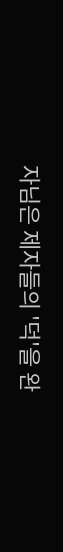자님은 제자들의 '덕'을 완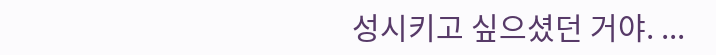성시키고 싶으셨던 거야. ...